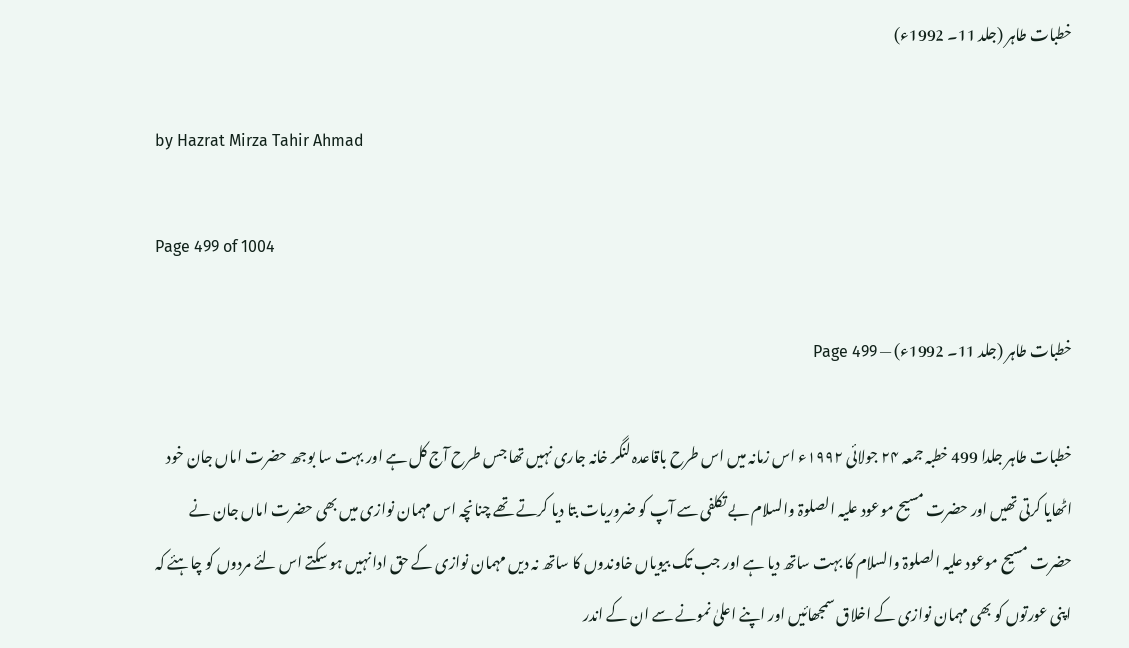خطبات طاہر (جلد 11۔ 1992ء)

by Hazrat Mirza Tahir Ahmad

Page 499 of 1004

خطبات طاہر (جلد 11۔ 1992ء) — Page 499

خطبات طاہر جلدا 499 خطبہ جمعہ ۲۴ جولائی ۱۹۹۲ء اس زمانہ میں اس طرح باقاعدہ لنگر خانہ جاری نہیں تھا جس طرح آج کل ہے اور بہت سا بوجھ حضرت اماں جان خود اٹھایا کرتی تھیں اور حضرت مسیح موعود علیہ الصلوۃ والسلام بے تکلفی سے آپ کو ضروریات بتا دیا کرتے تھے چنانچہ اس مہمان نوازی میں بھی حضرت اماں جان نے حضرت مسیح موعود علیہ الصلوۃ والسلام کا بہت ساتھ دیا ہے اور جب تک بیویاں خاوندوں کا ساتھ نہ دیں مہمان نوازی کے حق ادا نہیں ہو سکتے اس لئے مردوں کو چاہئے کہ اپنی عورتوں کو بھی مہمان نوازی کے اخلاق سمجھائیں اور اپنے اعلیٰ نمونے سے ان کے اندر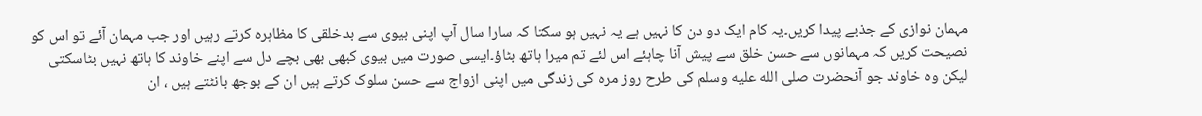مہمان نوازی کے جذبے پیدا کریں۔یہ کام ایک دو دن کا نہیں ہے یہ نہیں ہو سکتا کہ سارا سال آپ اپنی بیوی سے بدخلقی کا مظاہرہ کرتے رہیں اور جب مہمان آئے تو اس کو نصیحت کریں کہ مہمانوں سے حسن خلق سے پیش آنا چاہئے اس لئے تم میرا ہاتھ بٹاؤ۔ایسی صورت میں بیوی کبھی بھی بچے دل سے اپنے خاوند کا ہاتھ نہیں بٹاسکتی لیکن وہ خاوند جو آنحضرت صلى الله عليه وسلم کی طرح روز مرہ کی زندگی میں اپنی ازواج سے حسن سلوک کرتے ہیں ان کے بوجھ بانٹتے ہیں ، ان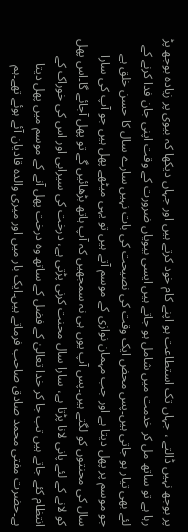پر بوجھ نہیں ڈالتے ، جہاں تک استطاعت ہو اپنے کام خود کرتے ہیں اور جہاں دیکھا کہ بیوی پر زیادہ بوجھ پڑ رہا ہے تو ساتھ مل کر خدمت میں شامل ہو جاتے ہیں ایسی بیویاں ضرورت کے وقت اپنی جان فدا کرنے کے لئے بھی تیار ہو جاتی ہیں۔پس محض ایک وقت کی نصیحت کی بات نہیں سارے سال کا حسن خلق ہے جو موسم پر پھل دیتا ہے اور جب مہمان نوازی کے موسم آتے ہیں تو یہی میٹھے پھل ہیں جو آپ کی سارا سال کی محنتوں کو لگتے ہیں۔پس آپ یوں ہی نہ سمجھیں کہ آپ ہاتھ بڑھائیں گے تو پھل آجائے گا۔اس پھل کو لانے کے لئے پانی لانا پڑتا ہے، سارا سال محنت کرنی پڑتی ہے، درخت کی سیرابی اور اس کی خوراک کے انتظام کئے جاتے ہیں تب جا کر خدا تعالیٰ کے فضل کے ساتھ وہ درخت پھل آنے کے موسم میں پھل دیتا ہے۔حضرت مفتی محمد صادق صاحب فرماتے ہیں۔ایک بار میں اور میری والدہ قادیان آئے ہوئے تھے۔ہم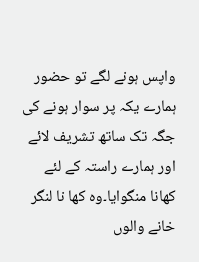واپس ہونے لگے تو حضور ہمارے یکہ پر سوار ہونے کی جگہ تک ساتھ تشریف لائے اور ہمارے راستہ کے لئے کھانا منگوایا۔وہ کھا نا لنگر خانے والوں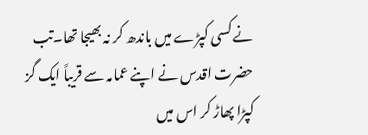نے کسی کپڑے میں باندھ کر نہ بھیجا تھا۔تب حضرت اقدس نے اپنے عمامہ سے قریباً ایک گز کپڑا پھاڑ کر اس میں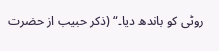روٹی کو باندھ دیا۔“ (ذکر حبیب از حضرت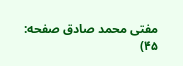مفتی محمد صادق صفحه: ۴۵)